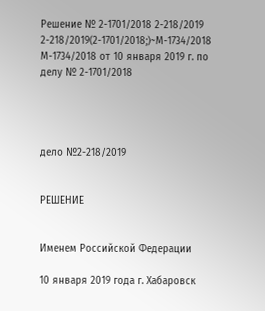Решение № 2-1701/2018 2-218/2019 2-218/2019(2-1701/2018;)~М-1734/2018 М-1734/2018 от 10 января 2019 г. по делу № 2-1701/2018




дело №2-218/2019


РЕШЕНИЕ


Именем Российской Федерации

10 января 2019 года г. Хабаровск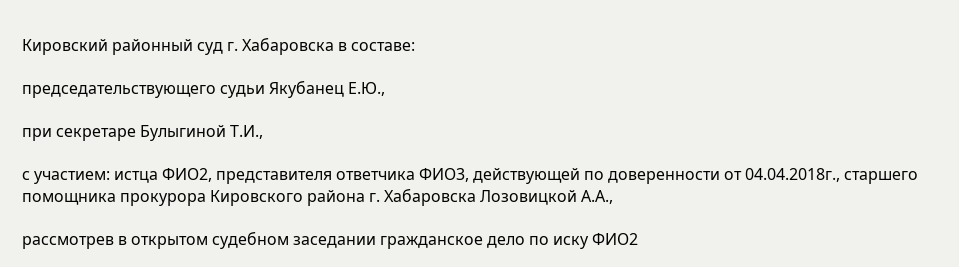Кировский районный суд г. Хабаровска в составе:

председательствующего судьи Якубанец Е.Ю.,

при секретаре Булыгиной Т.И.,

с участием: истца ФИО2, представителя ответчика ФИО3, действующей по доверенности от 04.04.2018г., старшего помощника прокурора Кировского района г. Хабаровска Лозовицкой А.А.,

рассмотрев в открытом судебном заседании гражданское дело по иску ФИО2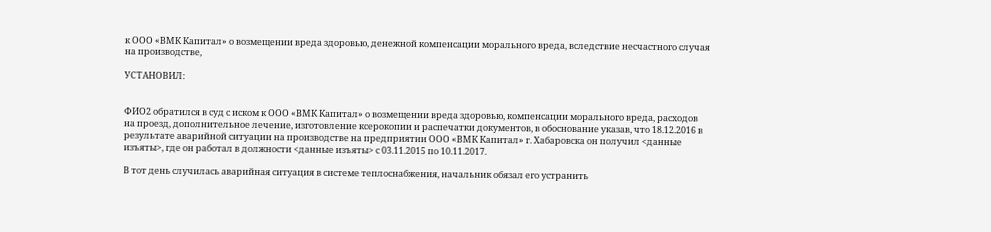к ООО «ВМК Капитал» о возмещении вреда здоровью, денежной компенсации морального вреда, вследствие несчастного случая на производстве,

УСТАНОВИЛ:


ФИО2 обратился в суд с иском к ООО «ВМК Капитал» о возмещении вреда здоровью, компенсации морального вреда, расходов на проезд, дополнительное лечение, изготовление ксерокопии и распечатки документов, в обоснование указав, что 18.12.2016 в результате аварийной ситуации на производстве на предприятии ООО «ВМК Капитал» г. Хабаровска он получил <данные изъяты>, где он работал в должности <данные изъяты> с 03.11.2015 по 10.11.2017.

В тот день случилась аварийная ситуация в системе теплоснабжения, начальник обязал его устранить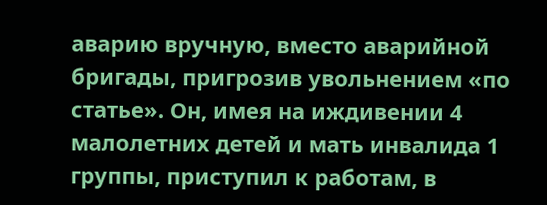аварию вручную, вместо аварийной бригады, пригрозив увольнением «по статье». Он, имея на иждивении 4 малолетних детей и мать инвалида 1 группы, приступил к работам, в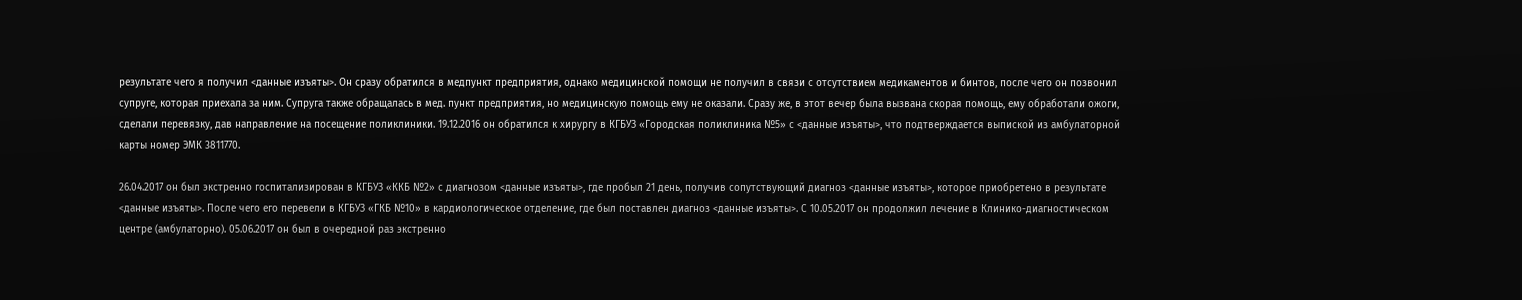результате чего я получил <данные изъяты>. Он сразу обратился в медпункт предприятия, однако медицинской помощи не получил в связи с отсутствием медикаментов и бинтов, после чего он позвонил супруге, которая приехала за ним. Супруга также обращалась в мед. пункт предприятия, но медицинскую помощь ему не оказали. Сразу же, в этот вечер была вызвана скорая помощь, ему обработали ожоги, сделали перевязку, дав направление на посещение поликлиники. 19.12.2016 он обратился к хирургу в КГБУЗ «Городская поликлиника №5» с <данные изъяты>, что подтверждается выпиской из амбулаторной карты номер ЭМК 3811770.

26.04.2017 он был экстренно госпитализирован в КГБУЗ «ККБ №2» с диагнозом <данные изъяты>, где пробыл 21 день, получив сопутствующий диагноз <данные изъяты>, которое приобретено в результате <данные изъяты>. После чего его перевели в КГБУЗ «ГКБ №10» в кардиологическое отделение, где был поставлен диагноз <данные изъяты>. С 10.05.2017 он продолжил лечение в Клинико-диагностическом центре (амбулаторно). 05.06.2017 он был в очередной раз экстренно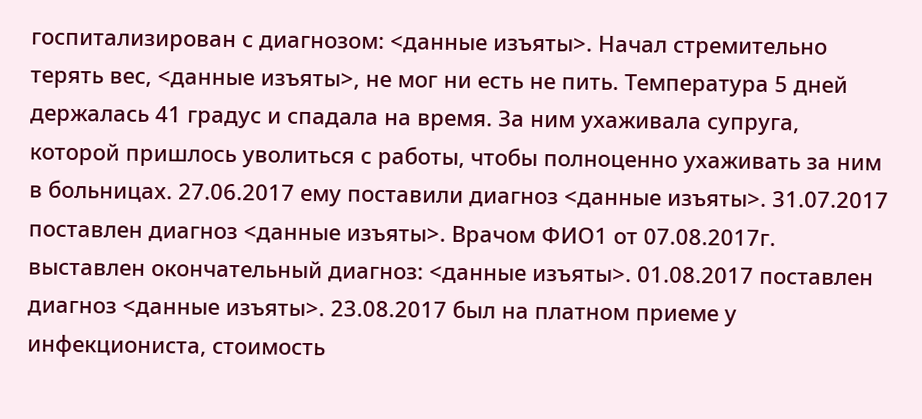госпитализирован с диагнозом: <данные изъяты>. Начал стремительно терять вес, <данные изъяты>, не мог ни есть не пить. Температура 5 дней держалась 41 градус и спадала на время. За ним ухаживала супруга, которой пришлось уволиться с работы, чтобы полноценно ухаживать за ним в больницах. 27.06.2017 ему поставили диагноз <данные изъяты>. 31.07.2017 поставлен диагноз <данные изъяты>. Врачом ФИО1 от 07.08.2017г. выставлен окончательный диагноз: <данные изъяты>. 01.08.2017 поставлен диагноз <данные изъяты>. 23.08.2017 был на платном приеме у инфекциониста, стоимость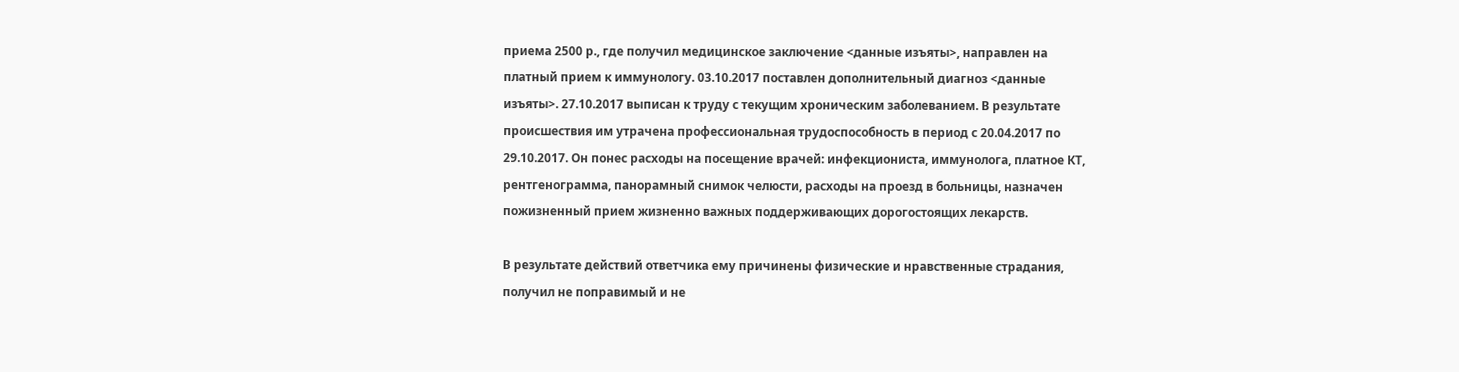приема 2500 р., где получил медицинское заключение <данные изъяты>, направлен на платный прием к иммунологу. 03.10.2017 поставлен дополнительный диагноз <данные изъяты>. 27.10.2017 выписан к труду с текущим хроническим заболеванием. В результате происшествия им утрачена профессиональная трудоспособность в период с 20.04.2017 по 29.10.2017. Он понес расходы на посещение врачей: инфекциониста, иммунолога, платное КТ, рентгенограмма, панорамный снимок челюсти, расходы на проезд в больницы, назначен пожизненный прием жизненно важных поддерживающих дорогостоящих лекарств.

В результате действий ответчика ему причинены физические и нравственные страдания, получил не поправимый и не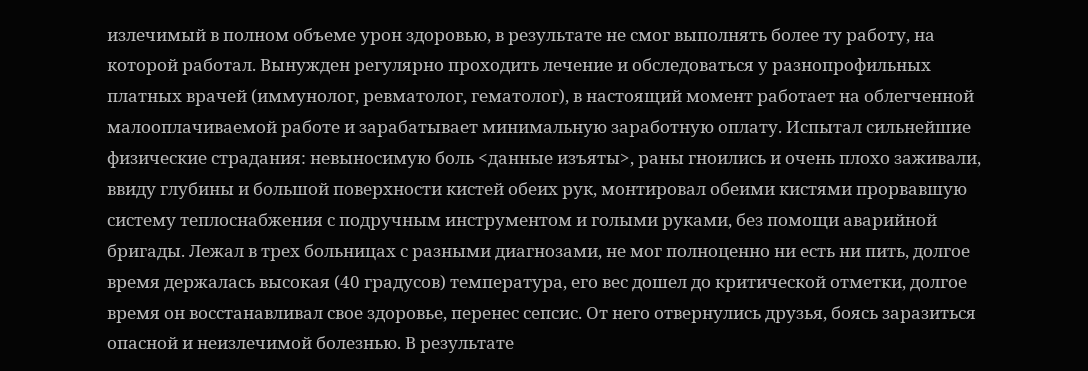излечимый в полном объеме урон здоровью, в результате не смог выполнять более ту работу, на которой работал. Вынужден регулярно проходить лечение и обследоваться у разнопрофильных платных врачей (иммунолог, ревматолог, гематолог), в настоящий момент работает на облегченной малооплачиваемой работе и зарабатывает минимальную заработную оплату. Испытал сильнейшие физические страдания: невыносимую боль <данные изъяты>, раны гноились и очень плохо заживали, ввиду глубины и большой поверхности кистей обеих рук, монтировал обеими кистями прорвавшую систему теплоснабжения с подручным инструментом и голыми руками, без помощи аварийной бригады. Лежал в трех больницах с разными диагнозами, не мог полноценно ни есть ни пить, долгое время держалась высокая (40 градусов) температура, его вес дошел до критической отметки, долгое время он восстанавливал свое здоровье, перенес сепсис. От него отвернулись друзья, боясь заразиться опасной и неизлечимой болезнью. В результате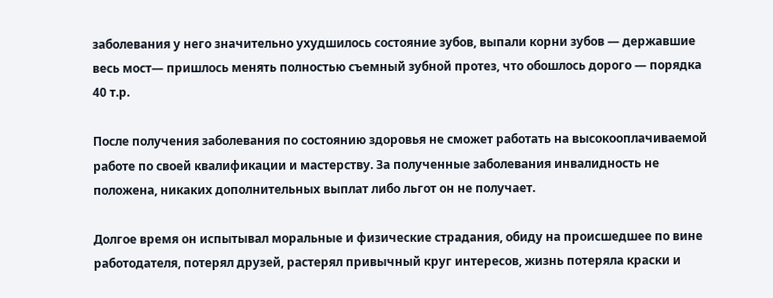заболевания у него значительно ухудшилось состояние зубов, выпали корни зубов — державшие весь мост— пришлось менять полностью съемный зубной протез, что обошлось дорого — порядка 40 т.р.

После получения заболевания по состоянию здоровья не сможет работать на высокооплачиваемой работе по своей квалификации и мастерству. За полученные заболевания инвалидность не положена, никаких дополнительных выплат либо льгот он не получает.

Долгое время он испытывал моральные и физические страдания, обиду на происшедшее по вине работодателя, потерял друзей, растерял привычный круг интересов, жизнь потеряла краски и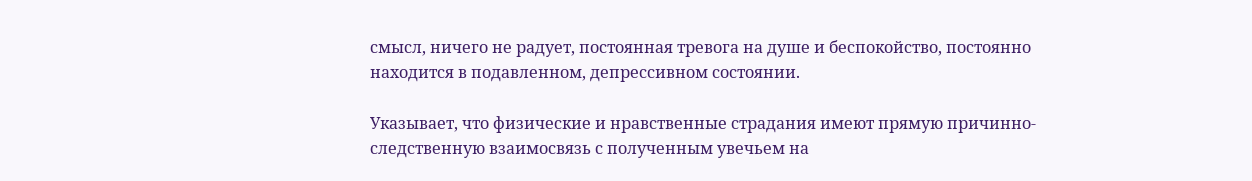смысл, ничего не радует, постоянная тревога на душе и беспокойство, постоянно находится в подавленном, депрессивном состоянии.

Указывает, что физические и нравственные страдания имеют прямую причинно-следственную взаимосвязь с полученным увечьем на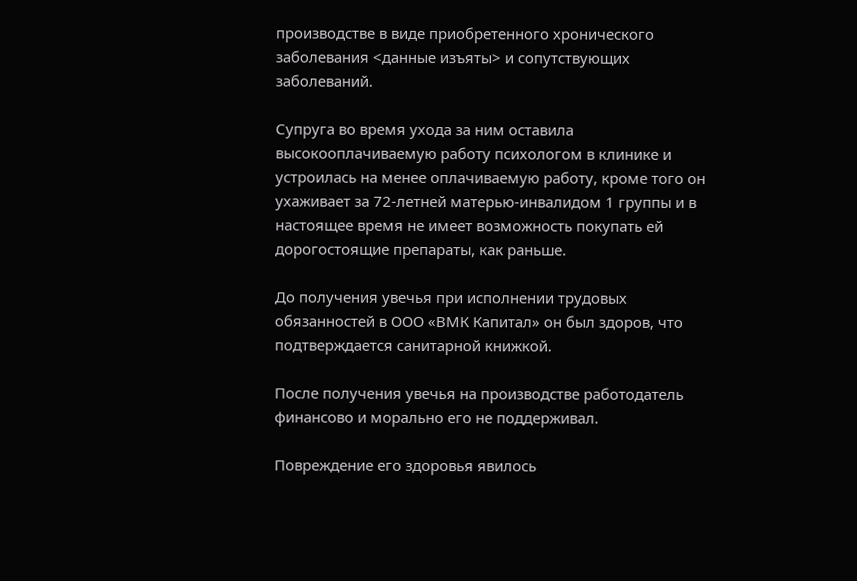производстве в виде приобретенного хронического заболевания <данные изъяты> и сопутствующих заболеваний.

Супруга во время ухода за ним оставила высокооплачиваемую работу психологом в клинике и устроилась на менее оплачиваемую работу, кроме того он ухаживает за 72-летней матерью-инвалидом 1 группы и в настоящее время не имеет возможность покупать ей дорогостоящие препараты, как раньше.

До получения увечья при исполнении трудовых обязанностей в ООО «ВМК Капитал» он был здоров, что подтверждается санитарной книжкой.

После получения увечья на производстве работодатель финансово и морально его не поддерживал.

Повреждение его здоровья явилось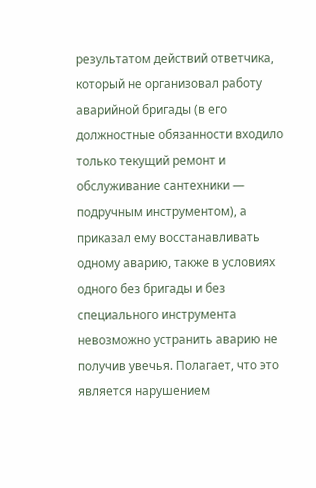результатом действий ответчика, который не организовал работу аварийной бригады (в его должностные обязанности входило только текущий ремонт и обслуживание сантехники — подручным инструментом), а приказал ему восстанавливать одному аварию, также в условиях одного без бригады и без специального инструмента невозможно устранить аварию не получив увечья. Полагает, что это является нарушением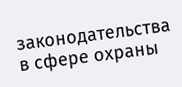законодательства в сфере охраны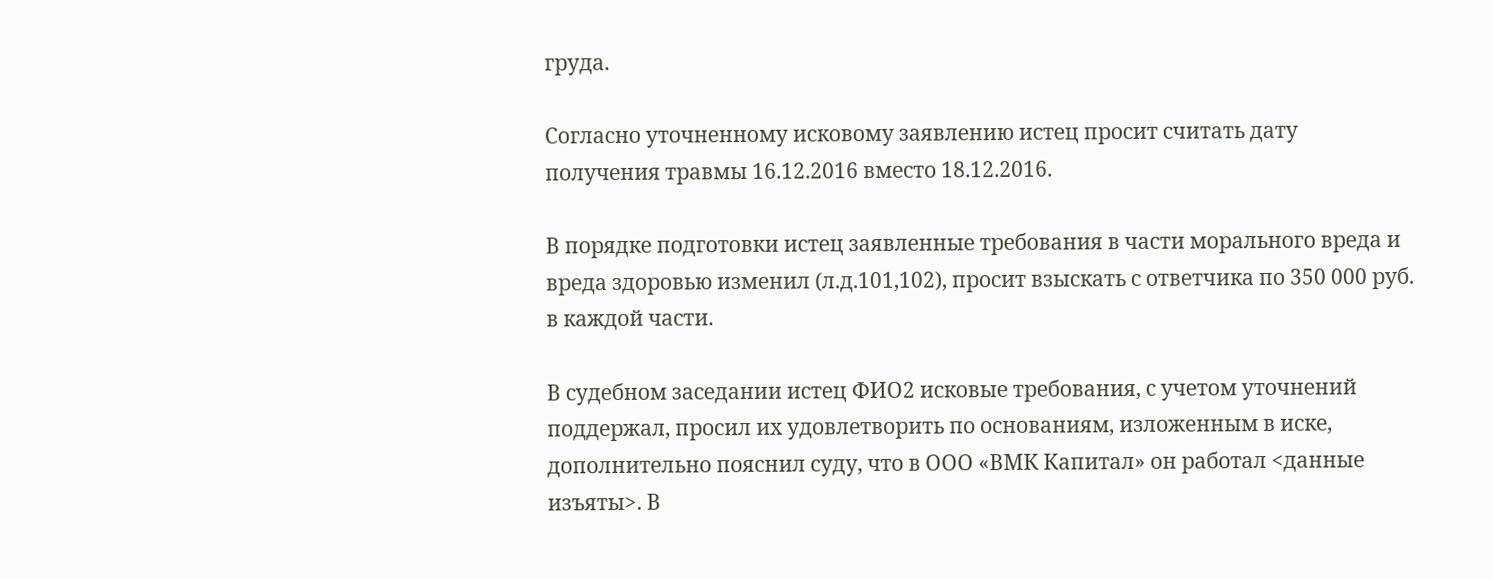груда.

Согласно уточненному исковому заявлению истец просит считать дату получения травмы 16.12.2016 вместо 18.12.2016.

В порядке подготовки истец заявленные требования в части морального вреда и вреда здоровью изменил (л.д.101,102), просит взыскать с ответчика по 350 000 руб. в каждой части.

В судебном заседании истец ФИО2 исковые требования, с учетом уточнений поддержал, просил их удовлетворить по основаниям, изложенным в иске, дополнительно пояснил суду, что в ООО «ВМК Капитал» он работал <данные изъяты>. В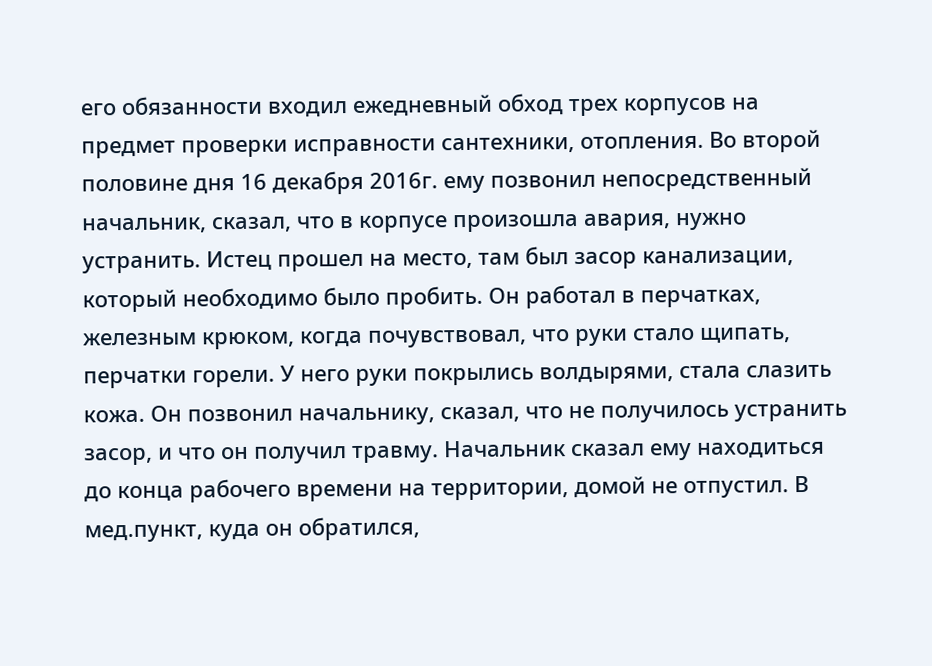его обязанности входил ежедневный обход трех корпусов на предмет проверки исправности сантехники, отопления. Во второй половине дня 16 декабря 2016г. ему позвонил непосредственный начальник, сказал, что в корпусе произошла авария, нужно устранить. Истец прошел на место, там был засор канализации, который необходимо было пробить. Он работал в перчатках, железным крюком, когда почувствовал, что руки стало щипать, перчатки горели. У него руки покрылись волдырями, стала слазить кожа. Он позвонил начальнику, сказал, что не получилось устранить засор, и что он получил травму. Начальник сказал ему находиться до конца рабочего времени на территории, домой не отпустил. В мед.пункт, куда он обратился,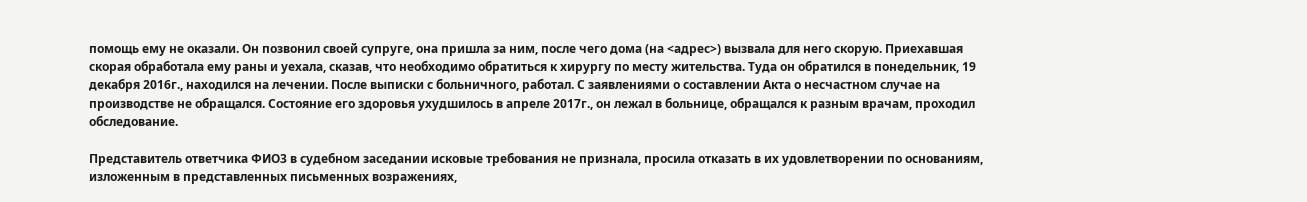помощь ему не оказали. Он позвонил своей супруге, она пришла за ним, после чего дома (на <адрес>) вызвала для него скорую. Приехавшая скорая обработала ему раны и уехала, сказав, что необходимо обратиться к хирургу по месту жительства. Туда он обратился в понедельник, 19 декабря 2016г., находился на лечении. После выписки с больничного, работал. С заявлениями о составлении Акта о несчастном случае на производстве не обращался. Состояние его здоровья ухудшилось в апреле 2017г., он лежал в больнице, обращался к разным врачам, проходил обследование.

Представитель ответчика ФИО3 в судебном заседании исковые требования не признала, просила отказать в их удовлетворении по основаниям, изложенным в представленных письменных возражениях,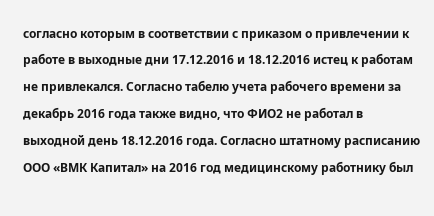согласно которым в соответствии с приказом о привлечении к работе в выходные дни 17.12.2016 и 18.12.2016 истец к работам не привлекался. Согласно табелю учета рабочего времени за декабрь 2016 года также видно, что ФИО2 не работал в выходной день 18.12.2016 года. Согласно штатному расписанию ООО «ВМК Капитал» на 2016 год медицинскому работнику был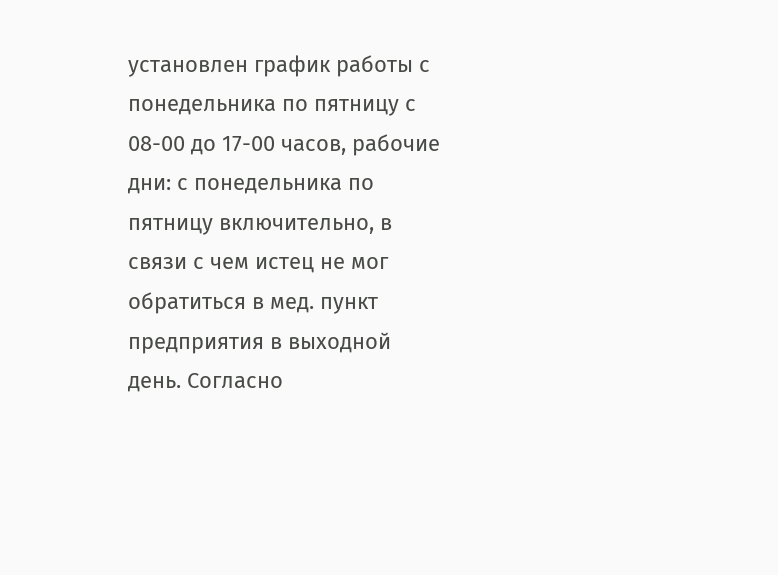установлен график работы с понедельника по пятницу с 08-00 до 17-00 часов, рабочие дни: с понедельника по пятницу включительно, в связи с чем истец не мог обратиться в мед. пункт предприятия в выходной день. Согласно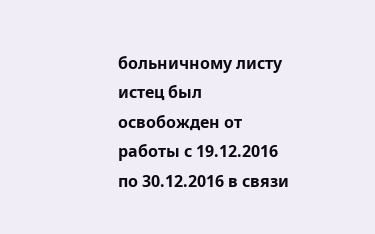больничному листу истец был освобожден от работы с 19.12.2016 по 30.12.2016 в связи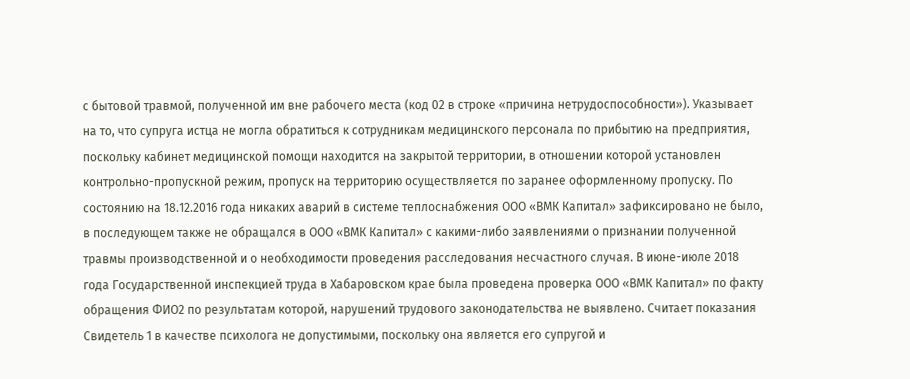с бытовой травмой, полученной им вне рабочего места (код 02 в строке «причина нетрудоспособности»). Указывает на то, что супруга истца не могла обратиться к сотрудникам медицинского персонала по прибытию на предприятия, поскольку кабинет медицинской помощи находится на закрытой территории, в отношении которой установлен контрольно-пропускной режим, пропуск на территорию осуществляется по заранее оформленному пропуску. По состоянию на 18.12.2016 года никаких аварий в системе теплоснабжения ООО «ВМК Капитал» зафиксировано не было, в последующем также не обращался в ООО «ВМК Капитал» с какими-либо заявлениями о признании полученной травмы производственной и о необходимости проведения расследования несчастного случая. В июне-июле 2018 года Государственной инспекцией труда в Хабаровском крае была проведена проверка ООО «ВМК Капитал» по факту обращения ФИО2 по результатам которой, нарушений трудового законодательства не выявлено. Считает показания Свидетель 1 в качестве психолога не допустимыми, поскольку она является его супругой и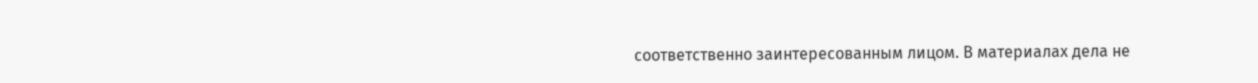соответственно заинтересованным лицом. В материалах дела не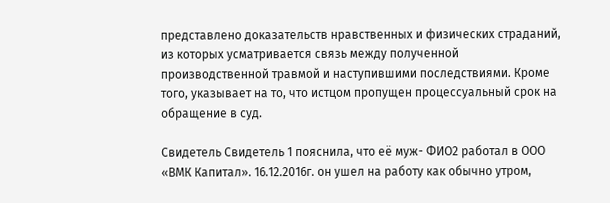представлено доказательств нравственных и физических страданий, из которых усматривается связь между полученной производственной травмой и наступившими последствиями. Кроме того, указывает на то, что истцом пропущен процессуальный срок на обращение в суд.

Свидетель Свидетель 1 пояснила, что её муж- ФИО2 работал в ООО «ВМК Капитал». 16.12.2016г. он ушел на работу как обычно утром,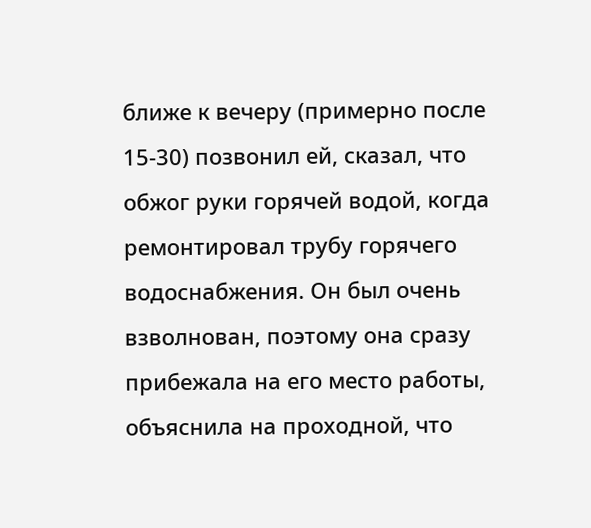ближе к вечеру (примерно после 15-30) позвонил ей, сказал, что обжог руки горячей водой, когда ремонтировал трубу горячего водоснабжения. Он был очень взволнован, поэтому она сразу прибежала на его место работы, объяснила на проходной, что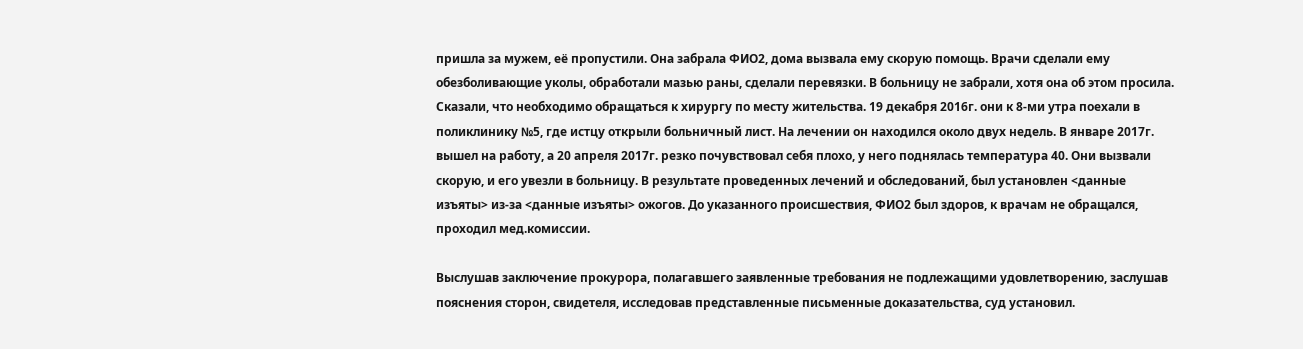пришла за мужем, её пропустили. Она забрала ФИО2, дома вызвала ему скорую помощь. Врачи сделали ему обезболивающие уколы, обработали мазью раны, сделали перевязки. В больницу не забрали, хотя она об этом просила. Сказали, что необходимо обращаться к хирургу по месту жительства. 19 декабря 2016г. они к 8-ми утра поехали в поликлинику №5, где истцу открыли больничный лист. На лечении он находился около двух недель. В январе 2017г. вышел на работу, а 20 апреля 2017г. резко почувствовал себя плохо, у него поднялась температура 40. Они вызвали скорую, и его увезли в больницу. В результате проведенных лечений и обследований, был установлен <данные изъяты> из-за <данные изъяты> ожогов. До указанного происшествия, ФИО2 был здоров, к врачам не обращался, проходил мед.комиссии.

Выслушав заключение прокурора, полагавшего заявленные требования не подлежащими удовлетворению, заслушав пояснения сторон, свидетеля, исследовав представленные письменные доказательства, суд установил.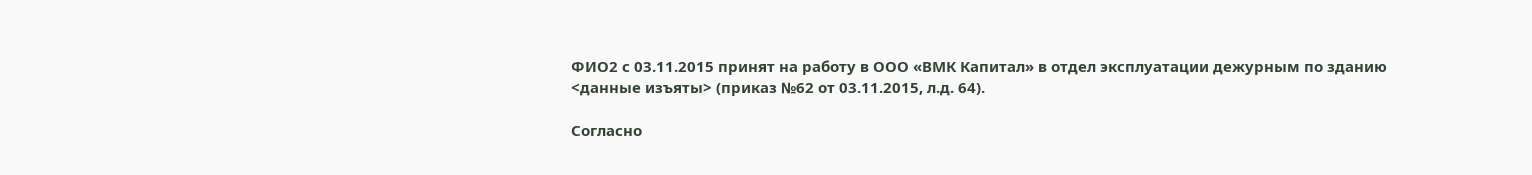ФИО2 с 03.11.2015 принят на работу в ООО «ВМК Капитал» в отдел эксплуатации дежурным по зданию <данные изъяты> (приказ №62 от 03.11.2015, л.д. 64).

Согласно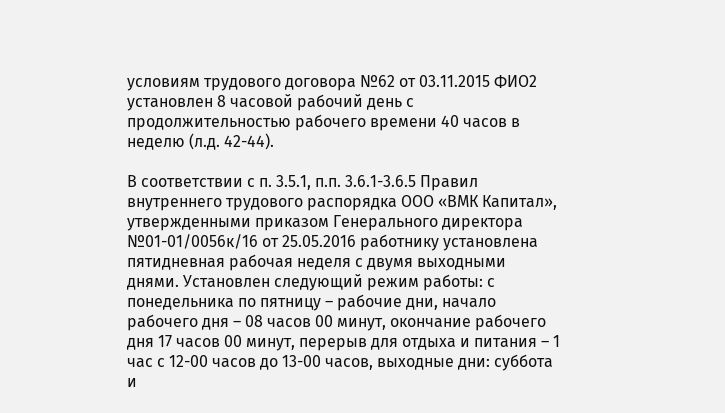условиям трудового договора №62 от 03.11.2015 ФИО2 установлен 8 часовой рабочий день с продолжительностью рабочего времени 40 часов в неделю (л.д. 42-44).

В соответствии с п. 3.5.1, п.п. 3.6.1-3.6.5 Правил внутреннего трудового распорядка ООО «ВМК Капитал», утвержденными приказом Генерального директора №01-01/0056к/16 от 25.05.2016 работнику установлена пятидневная рабочая неделя с двумя выходными днями. Установлен следующий режим работы: с понедельника по пятницу – рабочие дни, начало рабочего дня – 08 часов 00 минут, окончание рабочего дня 17 часов 00 минут, перерыв для отдыха и питания – 1 час с 12-00 часов до 13-00 часов, выходные дни: суббота и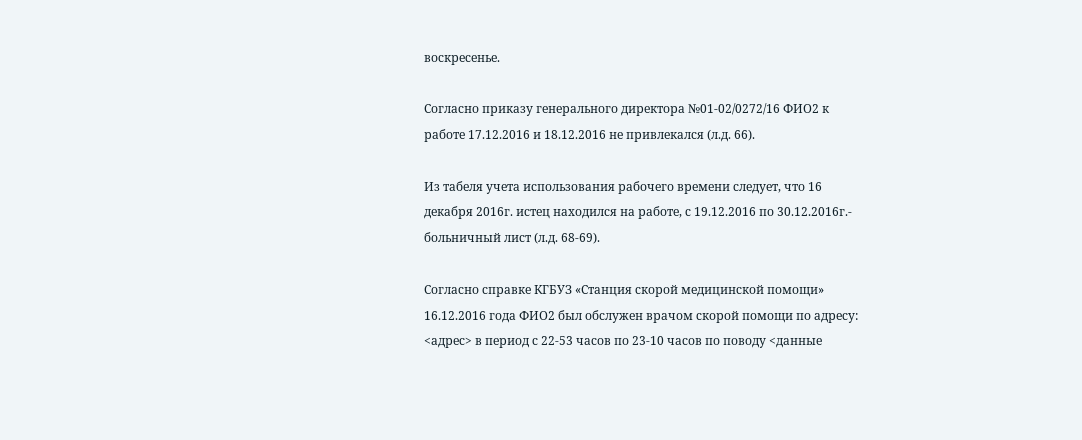воскресенье.

Согласно приказу генерального директора №01-02/0272/16 ФИО2 к работе 17.12.2016 и 18.12.2016 не привлекался (л.д. 66).

Из табеля учета использования рабочего времени следует, что 16 декабря 2016г. истец находился на работе, с 19.12.2016 по 30.12.2016г.- больничный лист (л.д. 68-69).

Согласно справке КГБУЗ «Станция скорой медицинской помощи» 16.12.2016 года ФИО2 был обслужен врачом скорой помощи по адресу: <адрес> в период с 22-53 часов по 23-10 часов по поводу <данные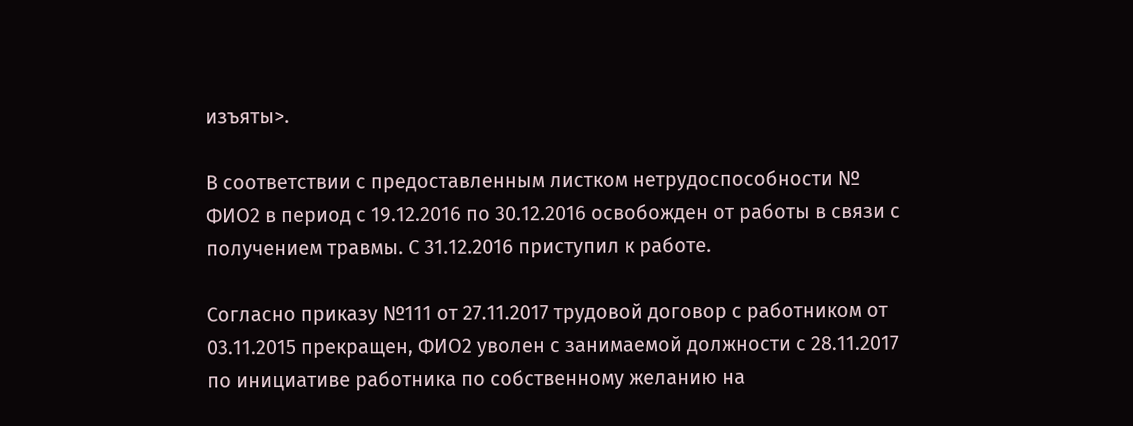изъяты>.

В соответствии с предоставленным листком нетрудоспособности № ФИО2 в период с 19.12.2016 по 30.12.2016 освобожден от работы в связи с получением травмы. С 31.12.2016 приступил к работе.

Согласно приказу №111 от 27.11.2017 трудовой договор с работником от 03.11.2015 прекращен, ФИО2 уволен с занимаемой должности с 28.11.2017 по инициативе работника по собственному желанию на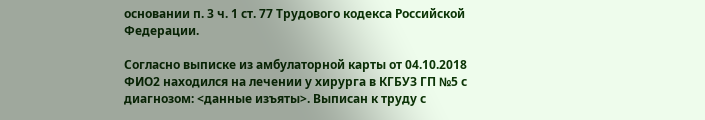основании п. 3 ч. 1 ст. 77 Трудового кодекса Российской Федерации.

Согласно выписке из амбулаторной карты от 04.10.2018 ФИО2 находился на лечении у хирурга в КГБУЗ ГП №5 с диагнозом: <данные изъяты>. Выписан к труду с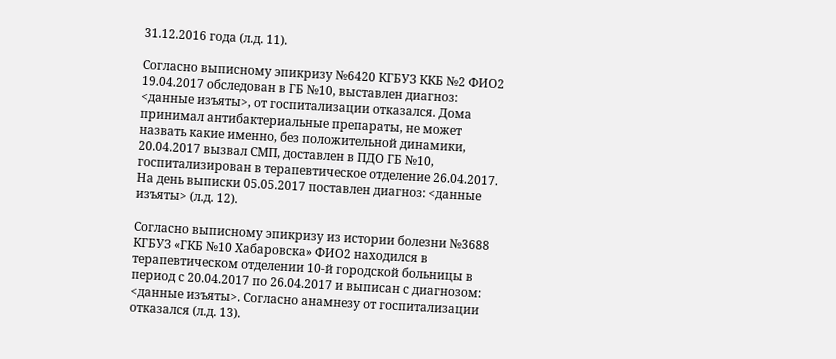31.12.2016 года (л.д. 11).

Согласно выписному эпикризу №6420 КГБУЗ ККБ №2 ФИО2 19.04.2017 обследован в ГБ №10, выставлен диагноз: <данные изъяты>, от госпитализации отказался. Дома принимал антибактериальные препараты, не может назвать какие именно, без положительной динамики, 20.04.2017 вызвал СМП, доставлен в ПДО ГБ №10, госпитализирован в терапевтическое отделение 26.04.2017. На день выписки 05.05.2017 поставлен диагноз: <данные изъяты> (л.д. 12).

Согласно выписному эпикризу из истории болезни №3688 КГБУЗ «ГКБ №10 Хабаровска» ФИО2 находился в терапевтическом отделении 10-й городской больницы в период с 20.04.2017 по 26.04.2017 и выписан с диагнозом: <данные изъяты>. Согласно анамнезу от госпитализации отказался (л.д. 13).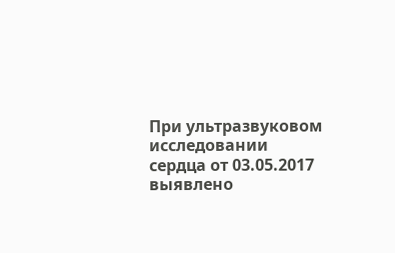При ультразвуковом исследовании сердца от 03.05.2017 выявлено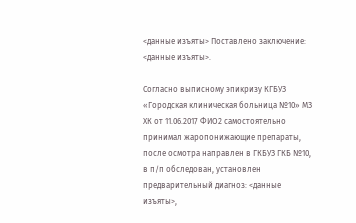<данные изъяты> Поставлено заключение: <данные изъяты>.

Согласно выписному эпикризу КГБУЗ «Городская клиническая больница №10» МЗ ХК от 11.06.2017 ФИО2 самостоятельно принимал жаропонижающие препараты, после осмотра направлен в ГКБУЗ ГКБ №10, в п/п обследован, установлен предварительный диагноз: <данные изъяты>,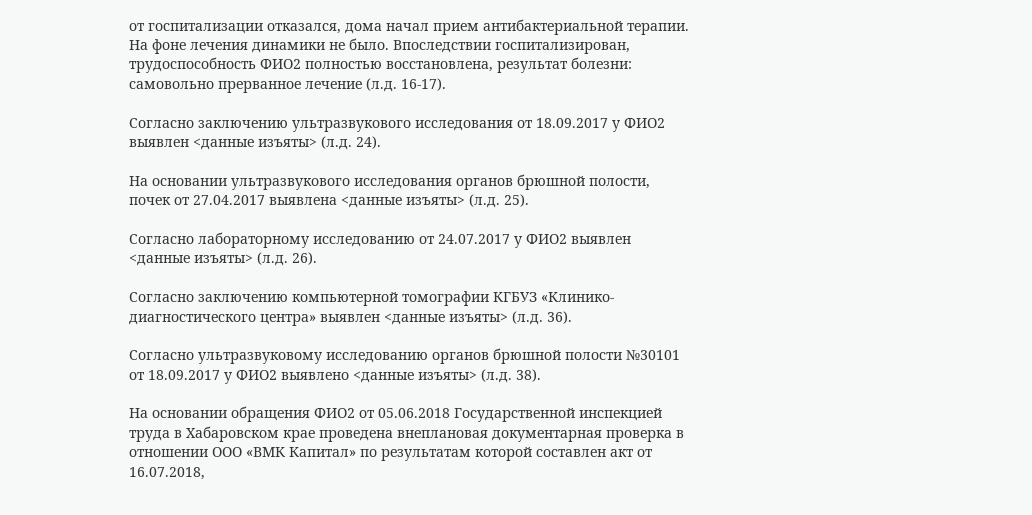от госпитализации отказался, дома начал прием антибактериальной терапии. На фоне лечения динамики не было. Впоследствии госпитализирован, трудоспособность ФИО2 полностью восстановлена, результат болезни: самовольно прерванное лечение (л.д. 16-17).

Согласно заключению ультразвукового исследования от 18.09.2017 у ФИО2 выявлен <данные изъяты> (л.д. 24).

На основании ультразвукового исследования органов брюшной полости, почек от 27.04.2017 выявлена <данные изъяты> (л.д. 25).

Согласно лабораторному исследованию от 24.07.2017 у ФИО2 выявлен <данные изъяты> (л.д. 26).

Согласно заключению компьютерной томографии КГБУЗ «Клинико-диагностического центра» выявлен <данные изъяты> (л.д. 36).

Согласно ультразвуковому исследованию органов брюшной полости №30101 от 18.09.2017 у ФИО2 выявлено <данные изъяты> (л.д. 38).

На основании обращения ФИО2 от 05.06.2018 Государственной инспекцией труда в Хабаровском крае проведена внеплановая документарная проверка в отношении ООО «ВМК Капитал» по результатам которой составлен акт от 16.07.2018,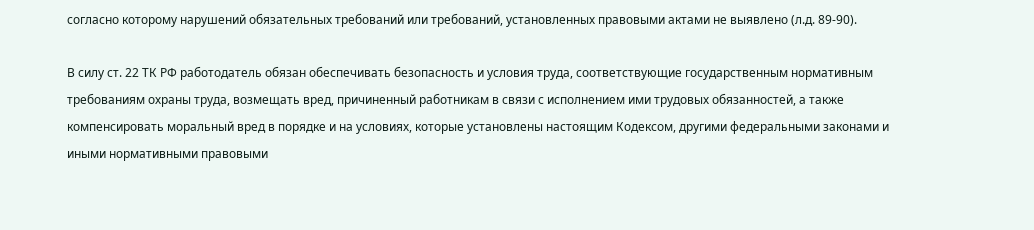согласно которому нарушений обязательных требований или требований, установленных правовыми актами не выявлено (л.д. 89-90).

В силу ст. 22 ТК РФ работодатель обязан обеспечивать безопасность и условия труда, соответствующие государственным нормативным требованиям охраны труда, возмещать вред, причиненный работникам в связи с исполнением ими трудовых обязанностей, а также компенсировать моральный вред в порядке и на условиях, которые установлены настоящим Кодексом, другими федеральными законами и иными нормативными правовыми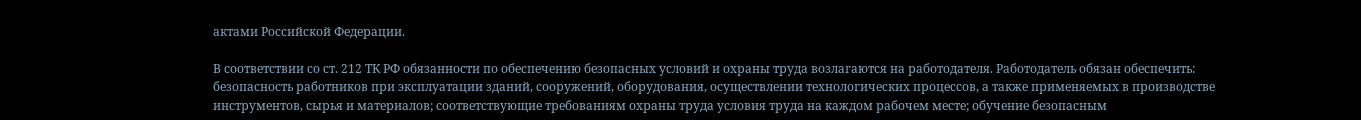актами Российской Федерации.

В соответствии со ст. 212 ТК РФ обязанности по обеспечению безопасных условий и охраны труда возлагаются на работодателя. Работодатель обязан обеспечить: безопасность работников при эксплуатации зданий, сооружений, оборудования, осуществлении технологических процессов, а также применяемых в производстве инструментов, сырья и материалов; соответствующие требованиям охраны труда условия труда на каждом рабочем месте; обучение безопасным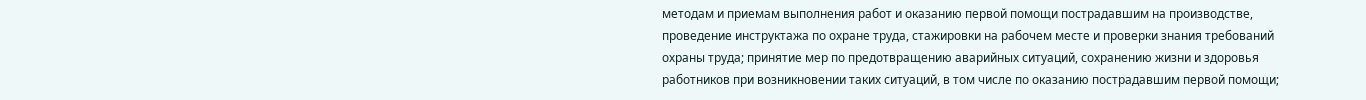методам и приемам выполнения работ и оказанию первой помощи пострадавшим на производстве, проведение инструктажа по охране труда, стажировки на рабочем месте и проверки знания требований охраны труда; принятие мер по предотвращению аварийных ситуаций, сохранению жизни и здоровья работников при возникновении таких ситуаций, в том числе по оказанию пострадавшим первой помощи;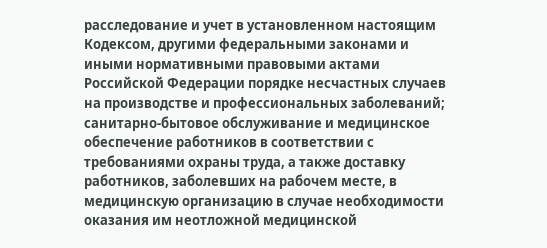расследование и учет в установленном настоящим Кодексом, другими федеральными законами и иными нормативными правовыми актами Российской Федерации порядке несчастных случаев на производстве и профессиональных заболеваний; санитарно-бытовое обслуживание и медицинское обеспечение работников в соответствии с требованиями охраны труда, а также доставку работников, заболевших на рабочем месте, в медицинскую организацию в случае необходимости оказания им неотложной медицинской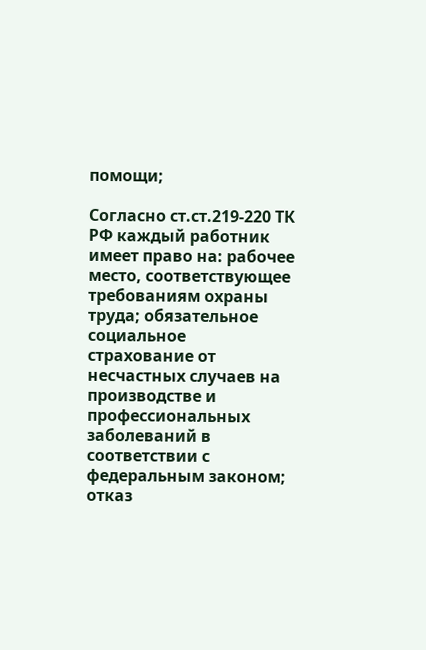помощи;

Согласно ст.ст.219-220 ТК РФ каждый работник имеет право на: рабочее место, соответствующее требованиям охраны труда; обязательное социальное страхование от несчастных случаев на производстве и профессиональных заболеваний в соответствии с федеральным законом; отказ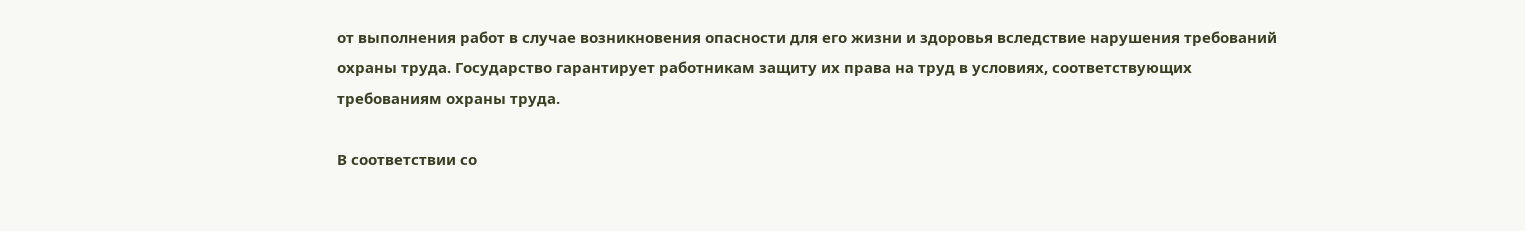от выполнения работ в случае возникновения опасности для его жизни и здоровья вследствие нарушения требований охраны труда. Государство гарантирует работникам защиту их права на труд в условиях, соответствующих требованиям охраны труда.

В соответствии со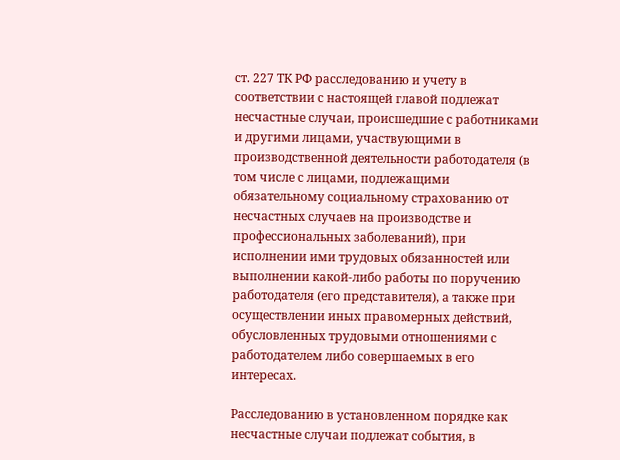ст. 227 ТК РФ расследованию и учету в соответствии с настоящей главой подлежат несчастные случаи, происшедшие с работниками и другими лицами, участвующими в производственной деятельности работодателя (в том числе с лицами, подлежащими обязательному социальному страхованию от несчастных случаев на производстве и профессиональных заболеваний), при исполнении ими трудовых обязанностей или выполнении какой-либо работы по поручению работодателя (его представителя), а также при осуществлении иных правомерных действий, обусловленных трудовыми отношениями с работодателем либо совершаемых в его интересах.

Расследованию в установленном порядке как несчастные случаи подлежат события, в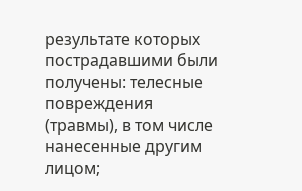результате которых пострадавшими были получены: телесные повреждения (травмы), в том числе нанесенные другим лицом;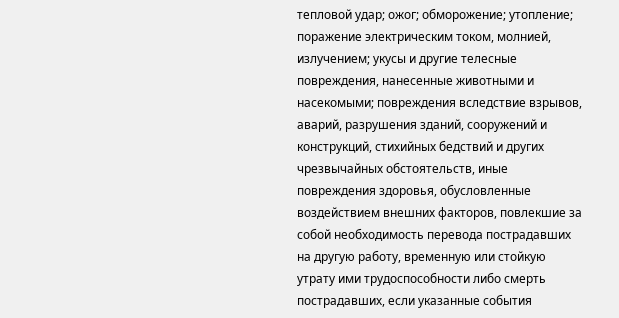тепловой удар; ожог; обморожение; утопление; поражение электрическим током, молнией, излучением; укусы и другие телесные повреждения, нанесенные животными и насекомыми; повреждения вследствие взрывов, аварий, разрушения зданий, сооружений и конструкций, стихийных бедствий и других чрезвычайных обстоятельств, иные повреждения здоровья, обусловленные воздействием внешних факторов, повлекшие за собой необходимость перевода пострадавших на другую работу, временную или стойкую утрату ими трудоспособности либо смерть пострадавших, если указанные события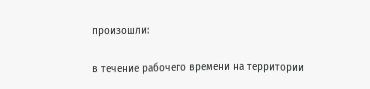произошли:

в течение рабочего времени на территории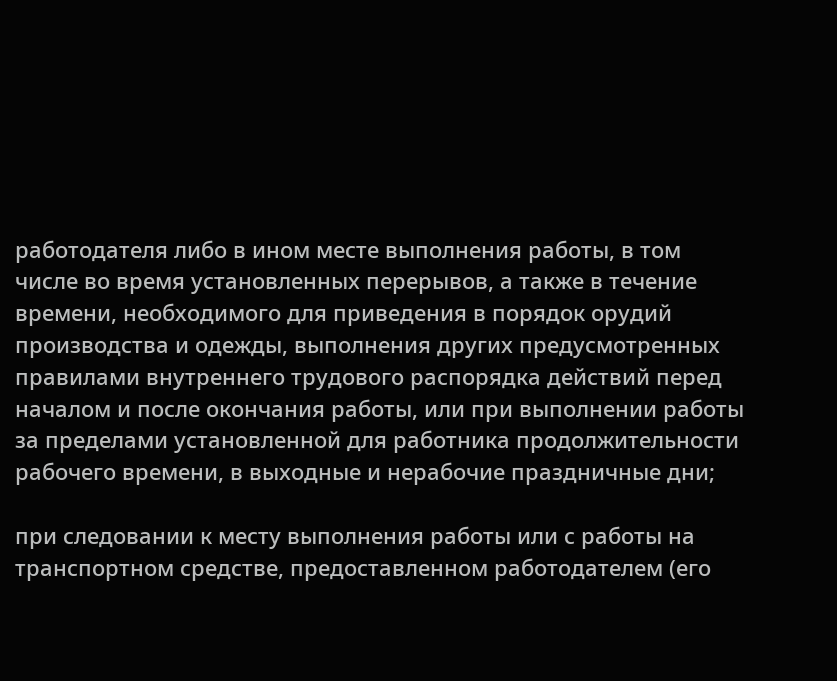работодателя либо в ином месте выполнения работы, в том числе во время установленных перерывов, а также в течение времени, необходимого для приведения в порядок орудий производства и одежды, выполнения других предусмотренных правилами внутреннего трудового распорядка действий перед началом и после окончания работы, или при выполнении работы за пределами установленной для работника продолжительности рабочего времени, в выходные и нерабочие праздничные дни;

при следовании к месту выполнения работы или с работы на транспортном средстве, предоставленном работодателем (его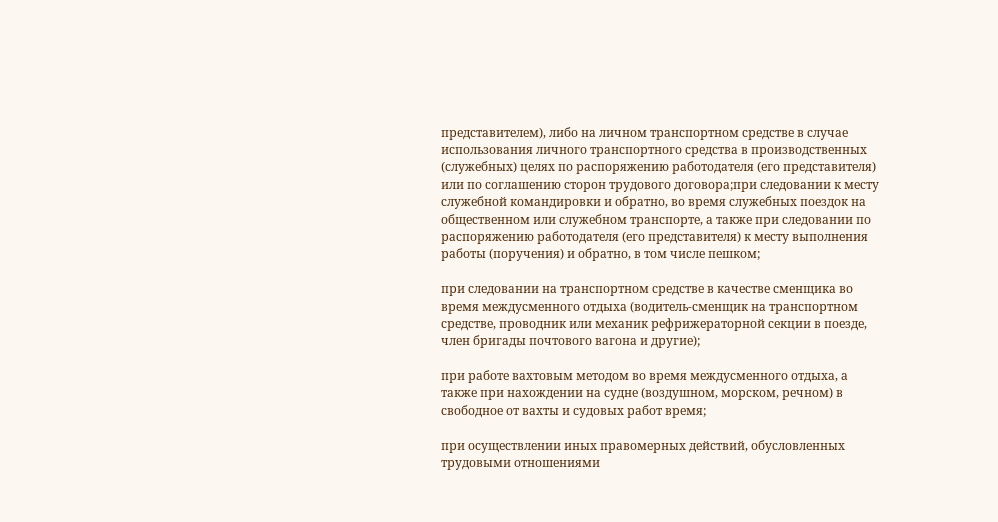представителем), либо на личном транспортном средстве в случае использования личного транспортного средства в производственных (служебных) целях по распоряжению работодателя (его представителя) или по соглашению сторон трудового договора;при следовании к месту служебной командировки и обратно, во время служебных поездок на общественном или служебном транспорте, а также при следовании по распоряжению работодателя (его представителя) к месту выполнения работы (поручения) и обратно, в том числе пешком;

при следовании на транспортном средстве в качестве сменщика во время междусменного отдыха (водитель-сменщик на транспортном средстве, проводник или механик рефрижераторной секции в поезде, член бригады почтового вагона и другие);

при работе вахтовым методом во время междусменного отдыха, а также при нахождении на судне (воздушном, морском, речном) в свободное от вахты и судовых работ время;

при осуществлении иных правомерных действий, обусловленных трудовыми отношениями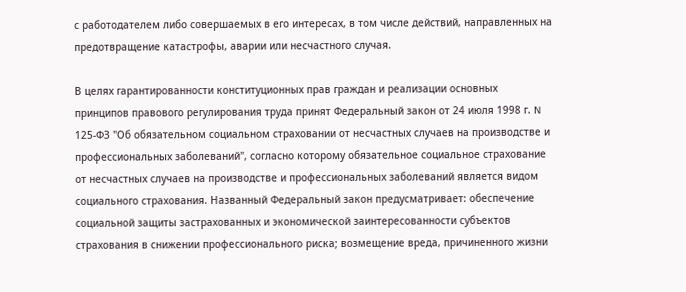с работодателем либо совершаемых в его интересах, в том числе действий, направленных на предотвращение катастрофы, аварии или несчастного случая.

В целях гарантированности конституционных прав граждан и реализации основных принципов правового регулирования труда принят Федеральный закон от 24 июля 1998 г. N 125-ФЗ "Об обязательном социальном страховании от несчастных случаев на производстве и профессиональных заболеваний", согласно которому обязательное социальное страхование от несчастных случаев на производстве и профессиональных заболеваний является видом социального страхования. Названный Федеральный закон предусматривает: обеспечение социальной защиты застрахованных и экономической заинтересованности субъектов страхования в снижении профессионального риска; возмещение вреда, причиненного жизни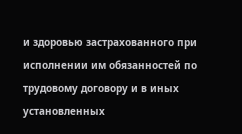и здоровью застрахованного при исполнении им обязанностей по трудовому договору и в иных установленных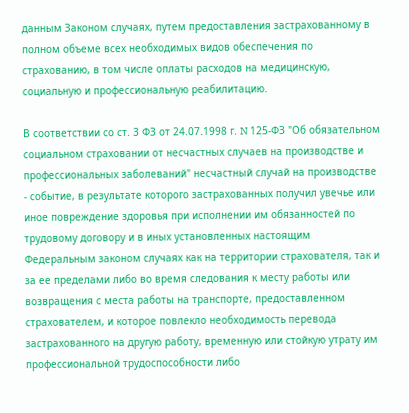данным Законом случаях, путем предоставления застрахованному в полном объеме всех необходимых видов обеспечения по страхованию, в том числе оплаты расходов на медицинскую, социальную и профессиональную реабилитацию.

В соответствии со ст. 3 ФЗ от 24.07.1998 г. N 125-ФЗ "Об обязательном социальном страховании от несчастных случаев на производстве и профессиональных заболеваний" несчастный случай на производстве - событие, в результате которого застрахованных получил увечье или иное повреждение здоровья при исполнении им обязанностей по трудовому договору и в иных установленных настоящим Федеральным законом случаях как на территории страхователя, так и за ее пределами либо во время следования к месту работы или возвращения с места работы на транспорте, предоставленном страхователем, и которое повлекло необходимость перевода застрахованного на другую работу, временную или стойкую утрату им профессиональной трудоспособности либо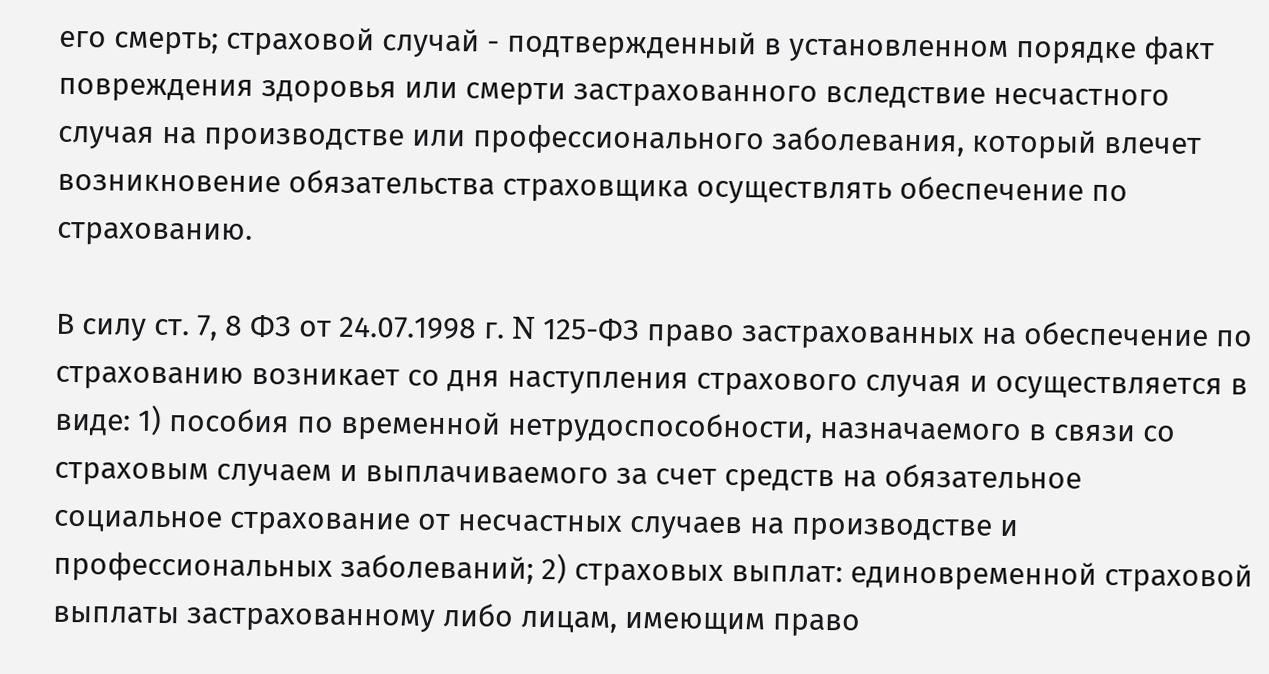его смерть; страховой случай - подтвержденный в установленном порядке факт повреждения здоровья или смерти застрахованного вследствие несчастного случая на производстве или профессионального заболевания, который влечет возникновение обязательства страховщика осуществлять обеспечение по страхованию.

В силу ст. 7, 8 ФЗ от 24.07.1998 г. N 125-ФЗ право застрахованных на обеспечение по страхованию возникает со дня наступления страхового случая и осуществляется в виде: 1) пособия по временной нетрудоспособности, назначаемого в связи со страховым случаем и выплачиваемого за счет средств на обязательное социальное страхование от несчастных случаев на производстве и профессиональных заболеваний; 2) страховых выплат: единовременной страховой выплаты застрахованному либо лицам, имеющим право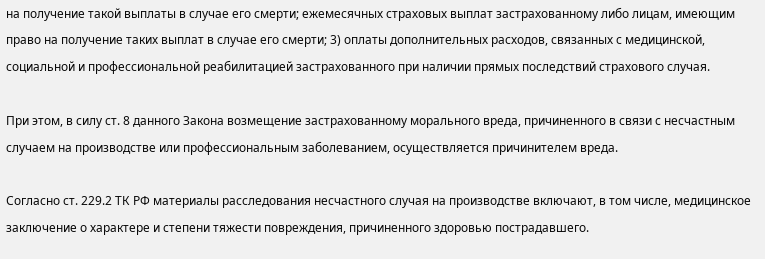на получение такой выплаты в случае его смерти; ежемесячных страховых выплат застрахованному либо лицам, имеющим право на получение таких выплат в случае его смерти; 3) оплаты дополнительных расходов, связанных с медицинской, социальной и профессиональной реабилитацией застрахованного при наличии прямых последствий страхового случая.

При этом, в силу ст. 8 данного Закона возмещение застрахованному морального вреда, причиненного в связи с несчастным случаем на производстве или профессиональным заболеванием, осуществляется причинителем вреда.

Согласно ст. 229.2 ТК РФ материалы расследования несчастного случая на производстве включают, в том числе, медицинское заключение о характере и степени тяжести повреждения, причиненного здоровью пострадавшего.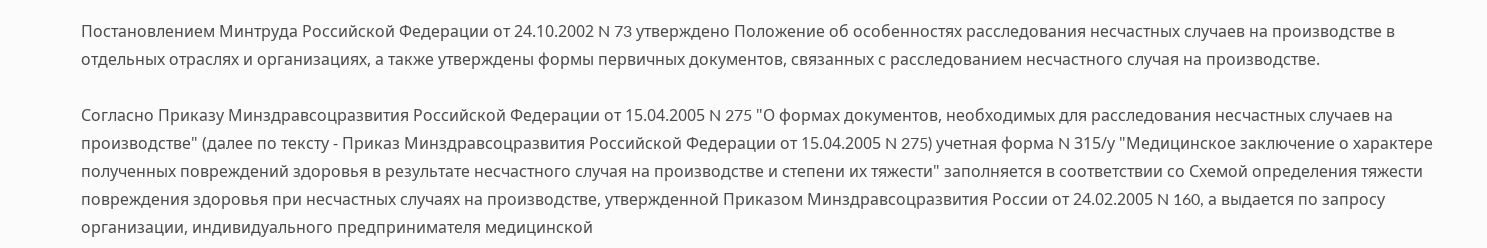Постановлением Минтруда Российской Федерации от 24.10.2002 N 73 утверждено Положение об особенностях расследования несчастных случаев на производстве в отдельных отраслях и организациях, а также утверждены формы первичных документов, связанных с расследованием несчастного случая на производстве.

Согласно Приказу Минздравсоцразвития Российской Федерации от 15.04.2005 N 275 "О формах документов, необходимых для расследования несчастных случаев на производстве" (далее по тексту - Приказ Минздравсоцразвития Российской Федерации от 15.04.2005 N 275) учетная форма N 315/у "Медицинское заключение о характере полученных повреждений здоровья в результате несчастного случая на производстве и степени их тяжести" заполняется в соответствии со Схемой определения тяжести повреждения здоровья при несчастных случаях на производстве, утвержденной Приказом Минздравсоцразвития России от 24.02.2005 N 160, а выдается по запросу организации, индивидуального предпринимателя медицинской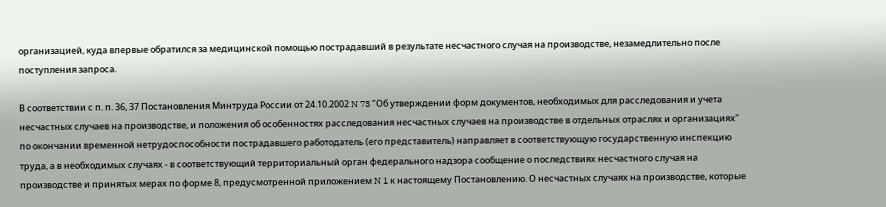организацией, куда впервые обратился за медицинской помощью пострадавший в результате несчастного случая на производстве, незамедлительно после поступления запроса.

В соответствии с п. п. 36, 37 Постановления Минтруда России от 24.10.2002 N 73 "Об утверждении форм документов, необходимых для расследования и учета несчастных случаев на производстве, и положения об особенностях расследования несчастных случаев на производстве в отдельных отраслях и организациях" по окончании временной нетрудоспособности пострадавшего работодатель (его представитель) направляет в соответствующую государственную инспекцию труда, а в необходимых случаях - в соответствующий территориальный орган федерального надзора сообщение о последствиях несчастного случая на производстве и принятых мерах по форме 8, предусмотренной приложением N 1 к настоящему Постановлению. О несчастных случаях на производстве, которые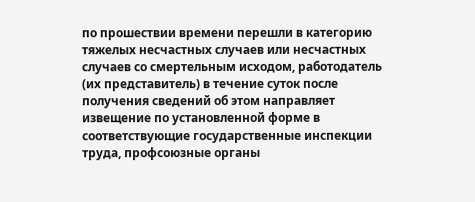по прошествии времени перешли в категорию тяжелых несчастных случаев или несчастных случаев со смертельным исходом, работодатель (их представитель) в течение суток после получения сведений об этом направляет извещение по установленной форме в соответствующие государственные инспекции труда, профсоюзные органы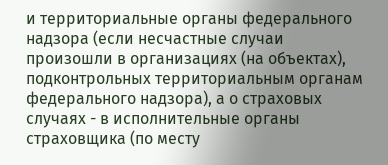и территориальные органы федерального надзора (если несчастные случаи произошли в организациях (на объектах), подконтрольных территориальным органам федерального надзора), а о страховых случаях - в исполнительные органы страховщика (по месту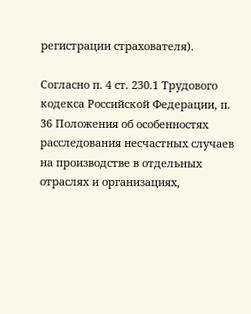регистрации страхователя).

Согласно п. 4 ст. 230.1 Трудового кодекса Российской Федерации, п. 36 Положения об особенностях расследования несчастных случаев на производстве в отдельных отраслях и организациях,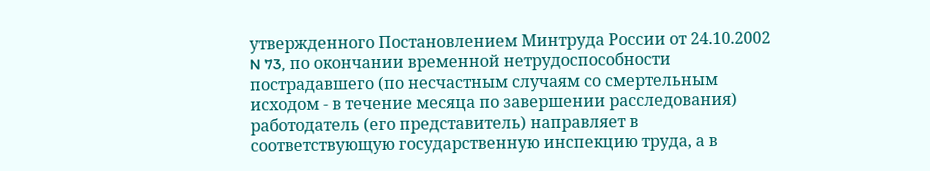утвержденного Постановлением Минтруда России от 24.10.2002 N 73, по окончании временной нетрудоспособности пострадавшего (по несчастным случаям со смертельным исходом - в течение месяца по завершении расследования) работодатель (его представитель) направляет в соответствующую государственную инспекцию труда, а в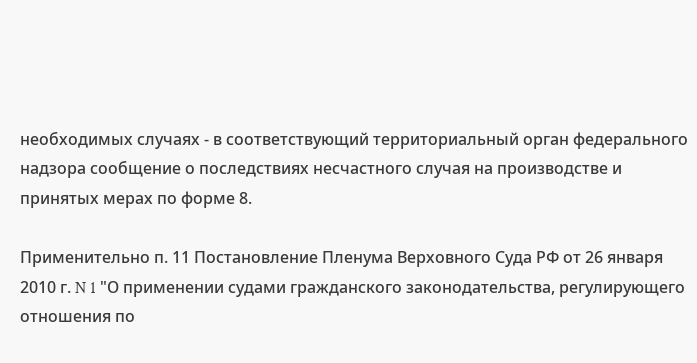необходимых случаях - в соответствующий территориальный орган федерального надзора сообщение о последствиях несчастного случая на производстве и принятых мерах по форме 8.

Применительно п. 11 Постановление Пленума Верховного Суда РФ от 26 января 2010 г. N 1 "О применении судами гражданского законодательства, регулирующего отношения по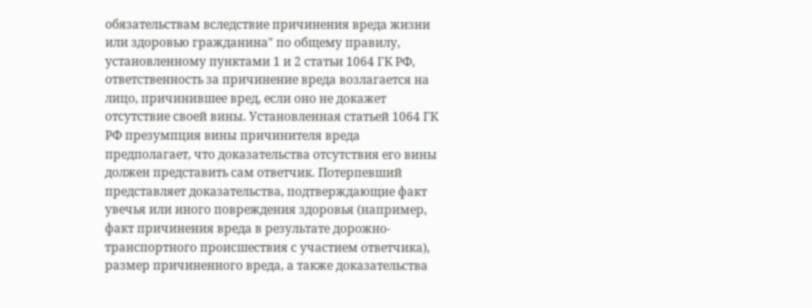обязательствам вследствие причинения вреда жизни или здоровью гражданина" по общему правилу, установленному пунктами 1 и 2 статьи 1064 ГК РФ, ответственность за причинение вреда возлагается на лицо, причинившее вред, если оно не докажет отсутствие своей вины. Установленная статьей 1064 ГК РФ презумпция вины причинителя вреда предполагает, что доказательства отсутствия его вины должен представить сам ответчик. Потерпевший представляет доказательства, подтверждающие факт увечья или иного повреждения здоровья (например, факт причинения вреда в результате дорожно-транспортного происшествия с участием ответчика), размер причиненного вреда, а также доказательства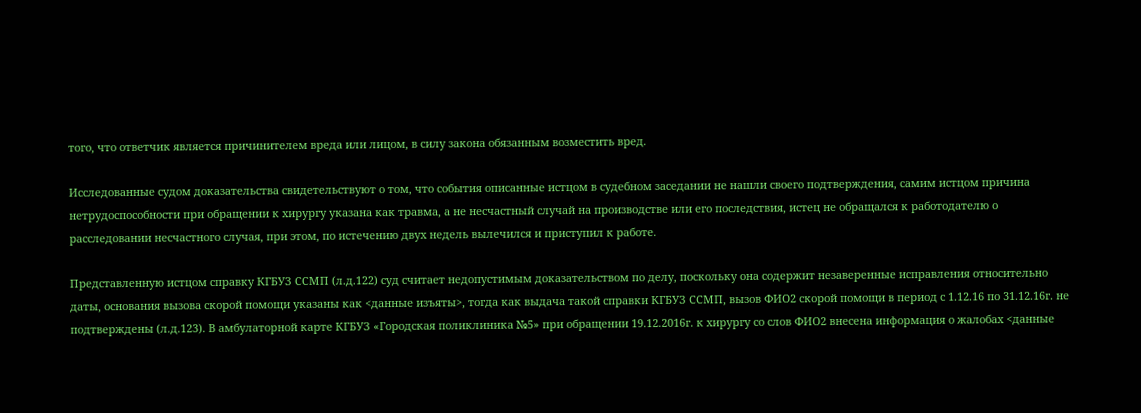того, что ответчик является причинителем вреда или лицом, в силу закона обязанным возместить вред.

Исследованные судом доказательства свидетельствуют о том, что события описанные истцом в судебном заседании не нашли своего подтверждения, самим истцом причина нетрудоспособности при обращении к хирургу указана как травма, а не несчастный случай на производстве или его последствия, истец не обращался к работодателю о расследовании несчастного случая, при этом, по истечению двух недель вылечился и приступил к работе.

Представленную истцом справку КГБУЗ ССМП (л.д.122) суд считает недопустимым доказательством по делу, поскольку она содержит незаверенные исправления относительно даты, основания вызова скорой помощи указаны как <данные изъяты>, тогда как выдача такой справки КГБУЗ ССМП, вызов ФИО2 скорой помощи в период с 1.12.16 по 31.12.16г. не подтверждены (л.д.123). В амбулаторной карте КГБУЗ «Городская поликлиника №5» при обращении 19.12.2016г. к хирургу со слов ФИО2 внесена информация о жалобах <данные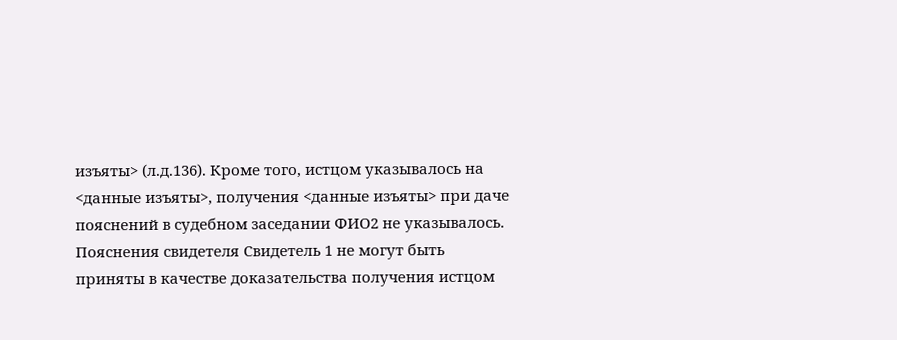изъяты> (л.д.136). Кроме того, истцом указывалось на <данные изъяты>, получения <данные изъяты> при даче пояснений в судебном заседании ФИО2 не указывалось. Пояснения свидетеля Свидетель 1 не могут быть приняты в качестве доказательства получения истцом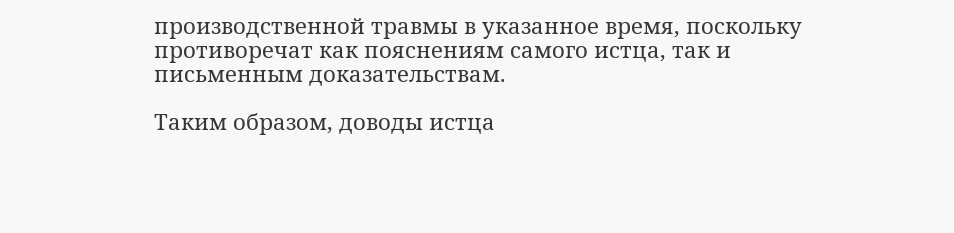производственной травмы в указанное время, поскольку противоречат как пояснениям самого истца, так и письменным доказательствам.

Таким образом, доводы истца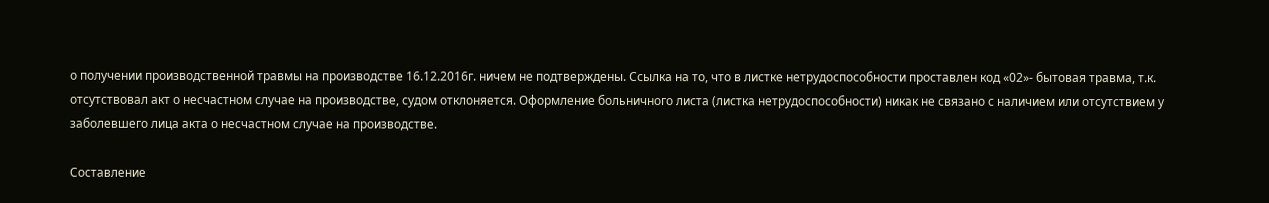о получении производственной травмы на производстве 16.12.2016г. ничем не подтверждены. Ссылка на то, что в листке нетрудоспособности проставлен код «02»- бытовая травма, т.к. отсутствовал акт о несчастном случае на производстве, судом отклоняется. Оформление больничного листа (листка нетрудоспособности) никак не связано с наличием или отсутствием у заболевшего лица акта о несчастном случае на производстве.

Составление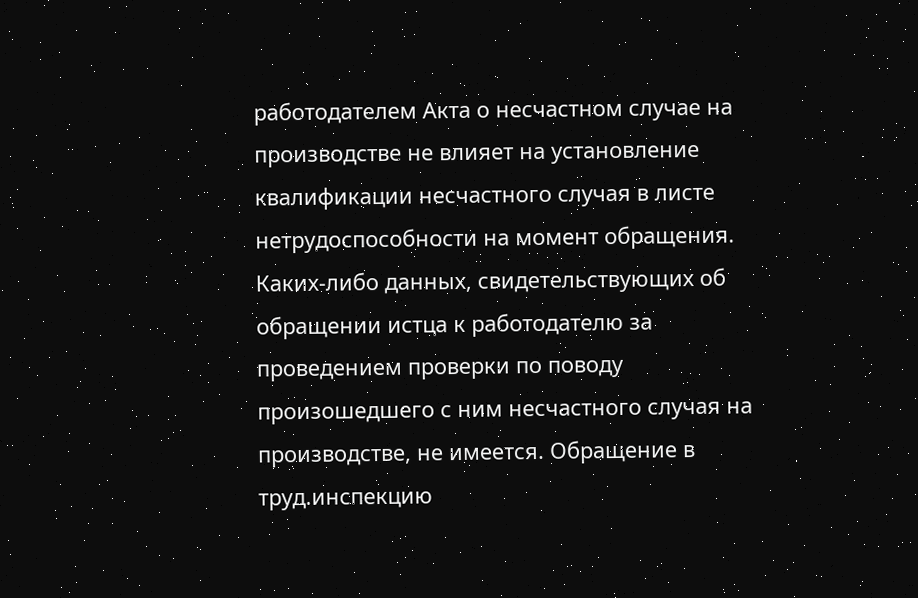работодателем Акта о несчастном случае на производстве не влияет на установление квалификации несчастного случая в листе нетрудоспособности на момент обращения. Каких-либо данных, свидетельствующих об обращении истца к работодателю за проведением проверки по поводу произошедшего с ним несчастного случая на производстве, не имеется. Обращение в труд.инспекцию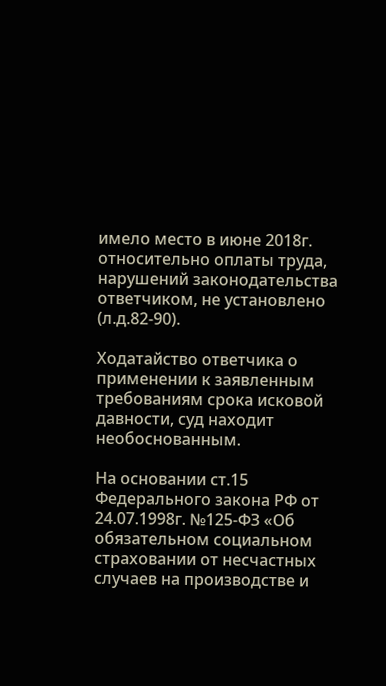имело место в июне 2018г. относительно оплаты труда, нарушений законодательства ответчиком, не установлено (л.д.82-90).

Ходатайство ответчика о применении к заявленным требованиям срока исковой давности, суд находит необоснованным.

На основании ст.15 Федерального закона РФ от 24.07.1998г. №125-ФЗ «Об обязательном социальном страховании от несчастных случаев на производстве и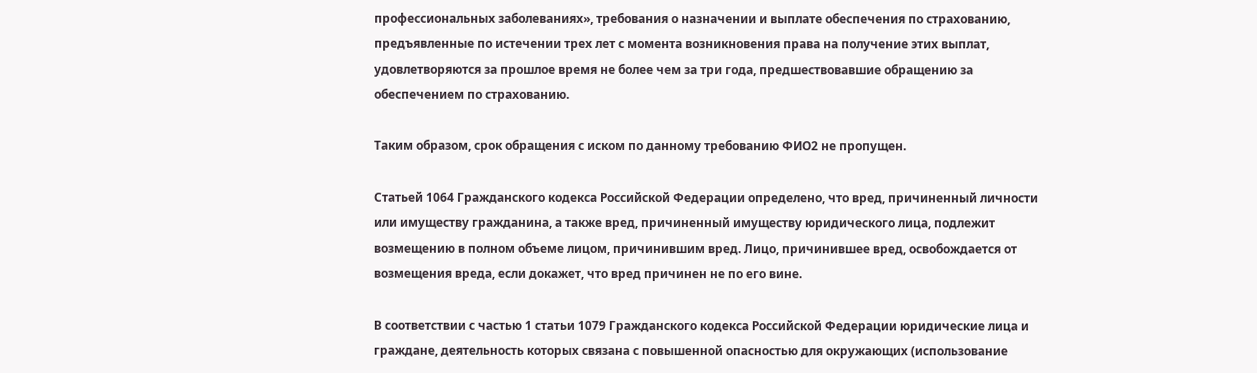профессиональных заболеваниях», требования о назначении и выплате обеспечения по страхованию, предъявленные по истечении трех лет с момента возникновения права на получение этих выплат, удовлетворяются за прошлое время не более чем за три года, предшествовавшие обращению за обеспечением по страхованию.

Таким образом, срок обращения с иском по данному требованию ФИО2 не пропущен.

Статьей 1064 Гражданского кодекса Российской Федерации определено, что вред, причиненный личности или имуществу гражданина, а также вред, причиненный имуществу юридического лица, подлежит возмещению в полном объеме лицом, причинившим вред. Лицо, причинившее вред, освобождается от возмещения вреда, если докажет, что вред причинен не по его вине.

В соответствии с частью 1 статьи 1079 Гражданского кодекса Российской Федерации юридические лица и граждане, деятельность которых связана с повышенной опасностью для окружающих (использование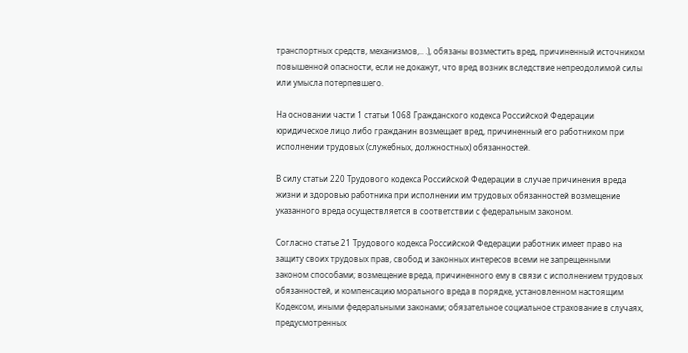транспортных средств, механизмов,.. .), обязаны возместить вред, причиненный источником повышенной опасности, если не докажут, что вред возник вследствие непреодолимой силы или умысла потерпевшего.

На основании части 1 статьи 1068 Гражданского кодекса Российской Федерации юридическое лицо либо гражданин возмещает вред, причиненный его работником при исполнении трудовых (служебных, должностных) обязанностей.

В силу статьи 220 Трудового кодекса Российской Федерации в случае причинения вреда жизни и здоровью работника при исполнении им трудовых обязанностей возмещение указанного вреда осуществляется в соответствии с федеральным законом.

Согласно статье 21 Трудового кодекса Российской Федерации работник имеет право на защиту своих трудовых прав, свобод и законных интересов всеми не запрещенными законом способами; возмещение вреда, причиненного ему в связи с исполнением трудовых обязанностей, и компенсацию морального вреда в порядке, установленном настоящим Кодексом, иными федеральными законами; обязательное социальное страхование в случаях, предусмотренных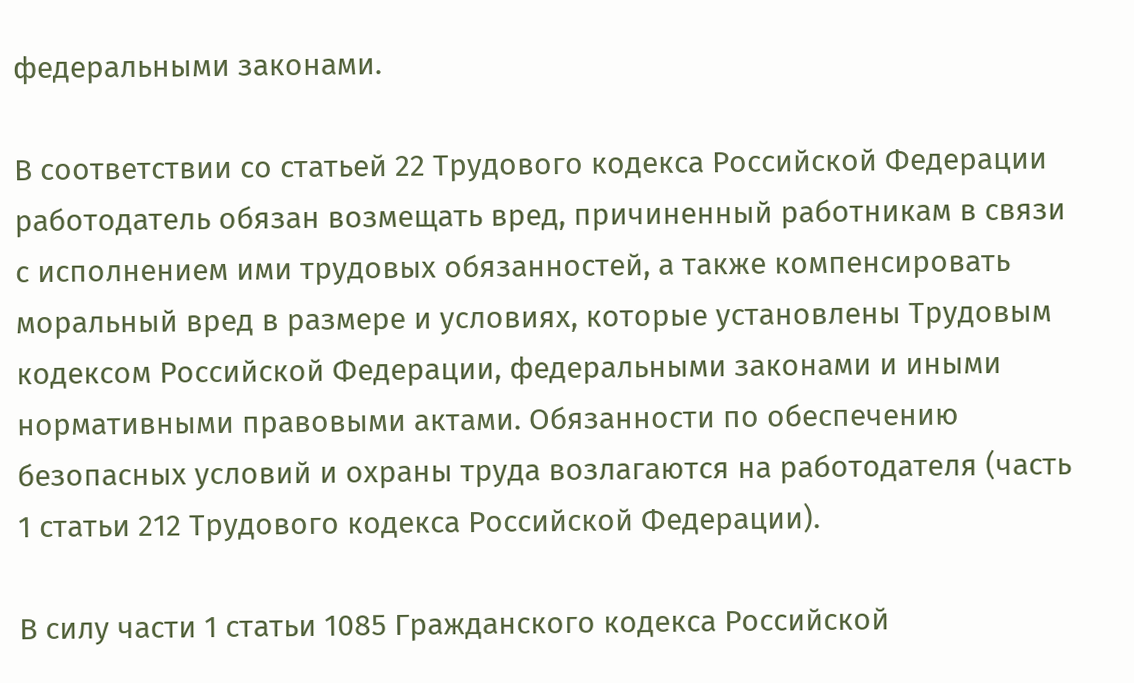федеральными законами.

В соответствии со статьей 22 Трудового кодекса Российской Федерации работодатель обязан возмещать вред, причиненный работникам в связи с исполнением ими трудовых обязанностей, а также компенсировать моральный вред в размере и условиях, которые установлены Трудовым кодексом Российской Федерации, федеральными законами и иными нормативными правовыми актами. Обязанности по обеспечению безопасных условий и охраны труда возлагаются на работодателя (часть 1 статьи 212 Трудового кодекса Российской Федерации).

В силу части 1 статьи 1085 Гражданского кодекса Российской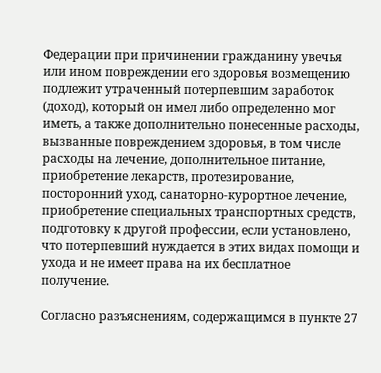Федерации при причинении гражданину увечья или ином повреждении его здоровья возмещению подлежит утраченный потерпевшим заработок (доход), который он имел либо определенно мог иметь, а также дополнительно понесенные расходы, вызванные повреждением здоровья, в том числе расходы на лечение, дополнительное питание, приобретение лекарств, протезирование, посторонний уход, санаторно-курортное лечение, приобретение специальных транспортных средств, подготовку к другой профессии, если установлено, что потерпевший нуждается в этих видах помощи и ухода и не имеет права на их бесплатное получение.

Согласно разъяснениям, содержащимся в пункте 27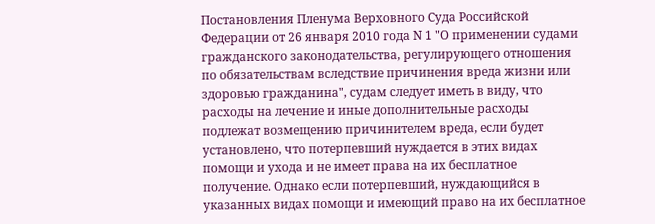Постановления Пленума Верховного Суда Российской Федерации от 26 января 2010 года N 1 "О применении судами гражданского законодательства, регулирующего отношения по обязательствам вследствие причинения вреда жизни или здоровью гражданина", судам следует иметь в виду, что расходы на лечение и иные дополнительные расходы подлежат возмещению причинителем вреда, если будет установлено, что потерпевший нуждается в этих видах помощи и ухода и не имеет права на их бесплатное получение. Однако если потерпевший, нуждающийся в указанных видах помощи и имеющий право на их бесплатное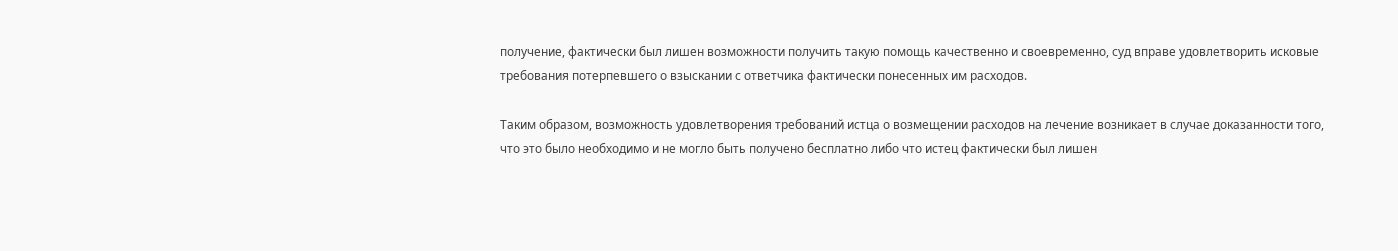получение, фактически был лишен возможности получить такую помощь качественно и своевременно, суд вправе удовлетворить исковые требования потерпевшего о взыскании с ответчика фактически понесенных им расходов.

Таким образом, возможность удовлетворения требований истца о возмещении расходов на лечение возникает в случае доказанности того, что это было необходимо и не могло быть получено бесплатно либо что истец фактически был лишен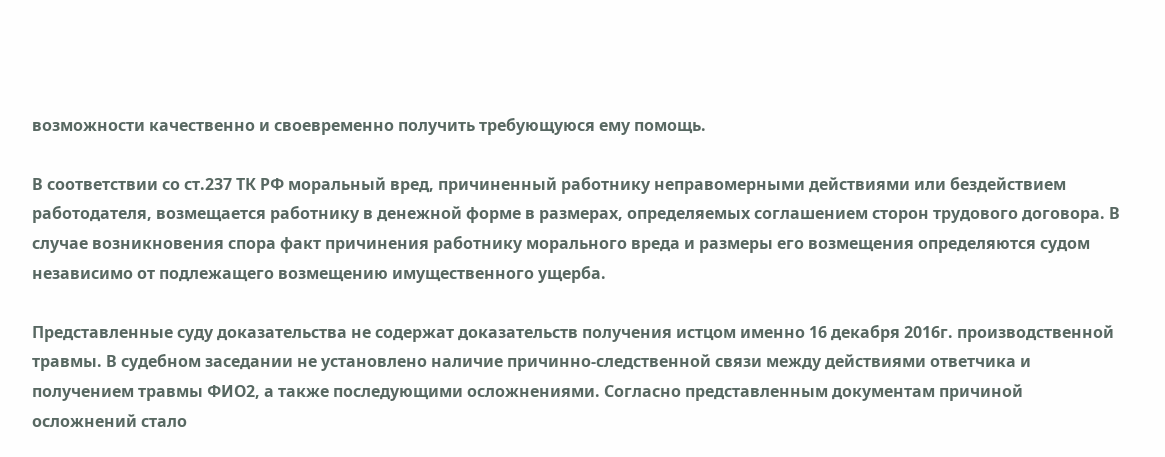возможности качественно и своевременно получить требующуюся ему помощь.

В соответствии со ст.237 ТК РФ моральный вред, причиненный работнику неправомерными действиями или бездействием работодателя, возмещается работнику в денежной форме в размерах, определяемых соглашением сторон трудового договора. В случае возникновения спора факт причинения работнику морального вреда и размеры его возмещения определяются судом независимо от подлежащего возмещению имущественного ущерба.

Представленные суду доказательства не содержат доказательств получения истцом именно 16 декабря 2016г. производственной травмы. В судебном заседании не установлено наличие причинно-следственной связи между действиями ответчика и получением травмы ФИО2, а также последующими осложнениями. Согласно представленным документам причиной осложнений стало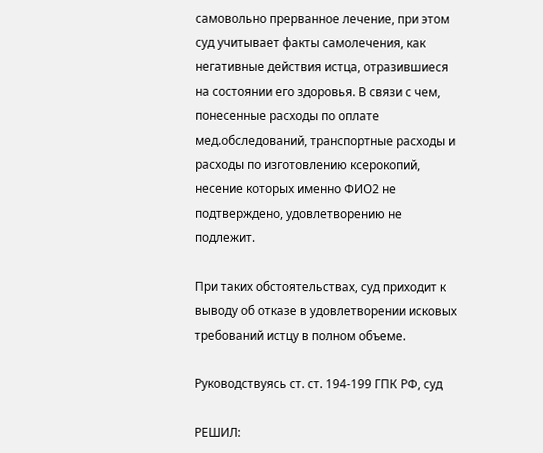самовольно прерванное лечение, при этом суд учитывает факты самолечения, как негативные действия истца, отразившиеся на состоянии его здоровья. В связи с чем, понесенные расходы по оплате мед.обследований, транспортные расходы и расходы по изготовлению ксерокопий, несение которых именно ФИО2 не подтверждено, удовлетворению не подлежит.

При таких обстоятельствах, суд приходит к выводу об отказе в удовлетворении исковых требований истцу в полном объеме.

Руководствуясь ст. ст. 194-199 ГПК РФ, суд

РЕШИЛ: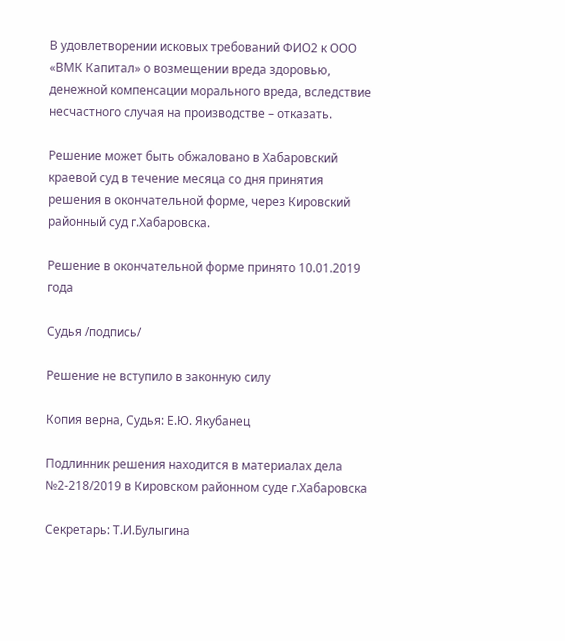В удовлетворении исковых требований ФИО2 к ООО «ВМК Капитал» о возмещении вреда здоровью, денежной компенсации морального вреда, вследствие несчастного случая на производстве – отказать.

Решение может быть обжаловано в Хабаровский краевой суд в течение месяца со дня принятия решения в окончательной форме, через Кировский районный суд г.Хабаровска.

Решение в окончательной форме принято 10.01.2019 года

Судья /подпись/

Решение не вступило в законную силу

Копия верна, Судья: Е.Ю. Якубанец

Подлинник решения находится в материалах дела №2-218/2019 в Кировском районном суде г.Хабаровска

Секретарь: Т.И.Булыгина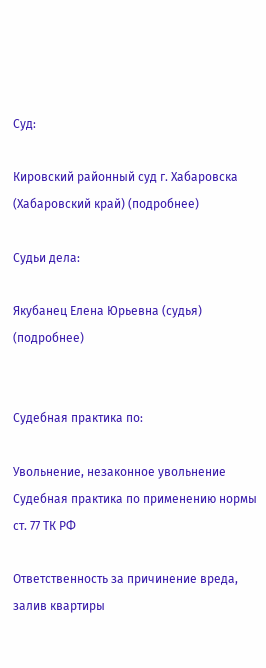Суд:

Кировский районный суд г. Хабаровска (Хабаровский край) (подробнее)

Судьи дела:

Якубанец Елена Юрьевна (судья) (подробнее)


Судебная практика по:

Увольнение, незаконное увольнение
Судебная практика по применению нормы ст. 77 ТК РФ

Ответственность за причинение вреда, залив квартиры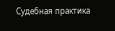Судебная практика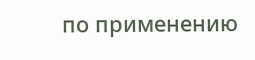по применению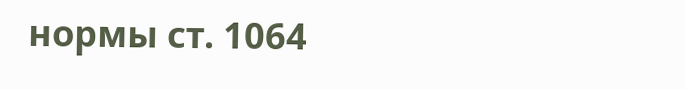нормы ст. 1064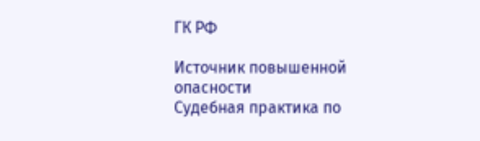ГК РФ

Источник повышенной опасности
Судебная практика по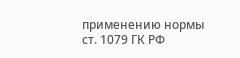применению нормы ст. 1079 ГК РФ